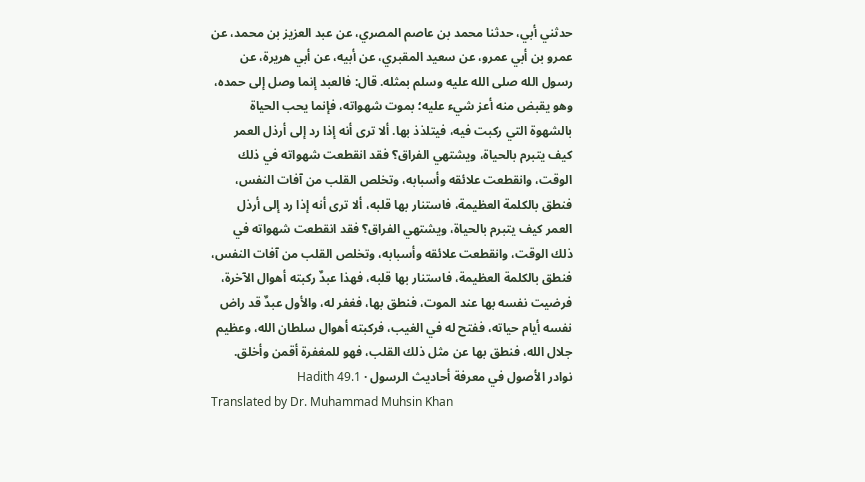حدثني أبي، حدثنا محمد بن عاصم المصري، عن عبد العزيز بن محمد، عن عمرو بن أبي عمرو، عن سعيد المقبري، عن أبيه، عن أبي هريرة، عن رسول الله صلى الله عليه وسلم بمثله. قال: فالعبد إنما وصل إلى حمده، وهو يقبض منه أعز شيء عليه؛ بموت شهواته، فإنما يحب الحياة بالشهوة التي ركبت فيه، فيتلذذ بها. ألا ترى أنه إذا رد إلى أرذل العمر كيف يتبرم بالحياة، ويشتهي الفراق؟ فقد انقطعت شهواته في ذلك الوقت، وانقطعت علائقه وأسبابه، وتخلص القلب من آفات النفس، فنطق بالكلمة العظيمة، فاستنار بها قلبه، ألا ترى أنه إذا رد إلى أرذل العمر كيف يتبرم بالحياة، ويشتهي الفراق؟ فقد انقطعت شهواته في ذلك الوقت، وانقطعت علائقه وأسبابه، وتخلص القلب من آفات النفس، فنطق بالكلمة العظيمة، فاستنار بها قلبه، فهذا عبدٌ ركبته أهوال الآخرة، فرضيت نفسه بها عند الموت، فنطق بها، فغفر له، والأول عبدٌ قد راض نفسه أيام حياته، ففتح له في الغيب، فركبته أهوال سلطان الله، وعظيم جلال الله، فنطق بها عن مثل ذلك القلب، فهو للمغفرة أقمن وأخلق.
نوادر الأصول في معرفة أحاديث الرسول · Hadith 49.1
Translated by Dr. Muhammad Muhsin Khan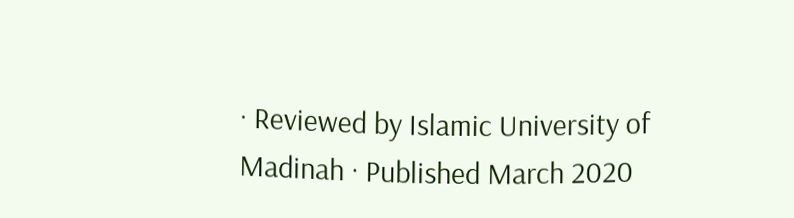· Reviewed by Islamic University of Madinah · Published March 2020